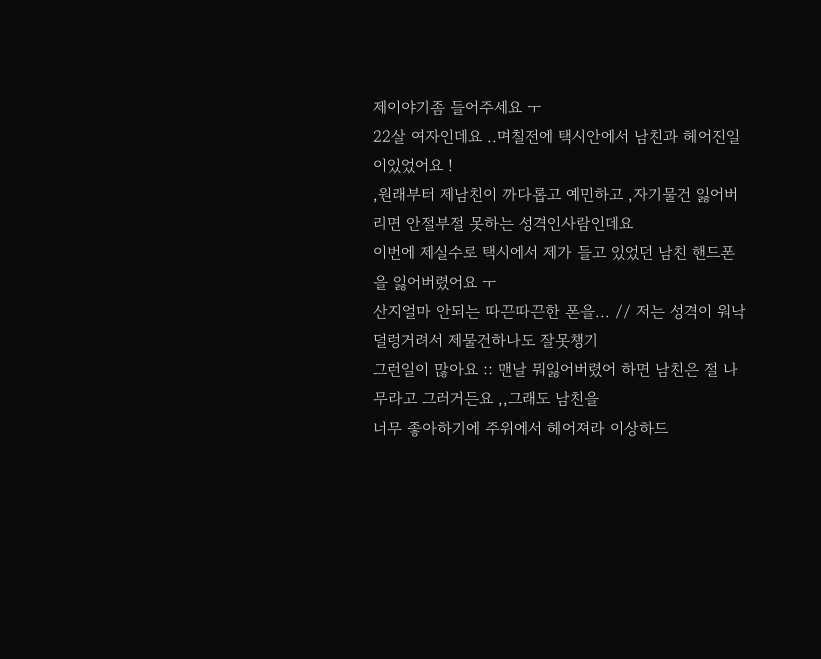제이야기좀 들어주세요 ㅜ
22살 여자인데요 ..며칠전에 택시안에서 남친과 헤어진일이있었어요 !
,원래부터 제남친이 까다롭고 예민하고 ,자기물건 잃어버리면 안절부절 못하는 성격인사람인데요
이번에 제실수로 택시에서 제가 들고 있었던 남친 핸드폰을 잃어버렸어요 ㅜ
산지얼마 안되는 따끈따끈한 폰을... // 저는 성격이 워낙 덜렁거려서 제물건하나도 잘못챙기
그런일이 많아요 :: 맨날 뭐잃어버렸어 하면 남친은 절 나무라고 그러거든요 ,,그래도 남친을
너무 좋아하기에 주위에서 헤어져라 이상하드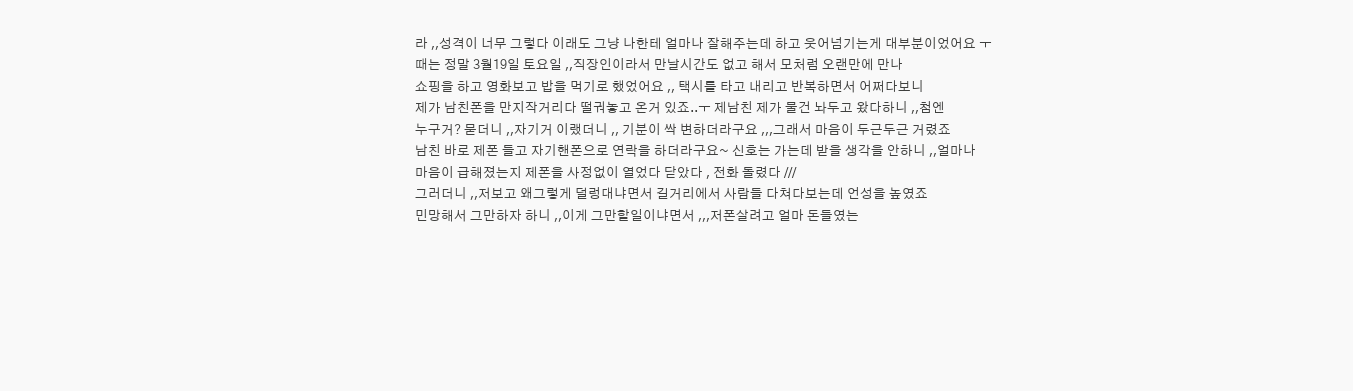라 ,,성격이 너무 그렇다 이래도 그냥 나한테 얼마나 잘해주는데 하고 웃어넘기는게 대부분이었어요 ㅜ
때는 정말 3월19일 토요일 ,,직장인이라서 만날시간도 없고 해서 모처럼 오랜만에 만나
쇼핑을 하고 영화보고 밥을 먹기로 했었어요 ,, 택시를 타고 내리고 반복하면서 어쩌다보니
제가 남친폰을 만지작거리다 떨궈놓고 온거 있죠..ㅜ 제남친 제가 물건 놔두고 왔다하니 ,,첨엔
누구거? 묻더니 ,,자기거 이랬더니 ,, 기분이 싹 변하더라구요 ,,,그래서 마음이 두근두근 거렸죠
남친 바로 제폰 들고 자기핸폰으로 연락을 하더라구요~ 신호는 가는데 받을 생각을 안하니 ,,얼마나
마음이 급해졌는지 제폰을 사정없이 열었다 닫았다 , 전화 돌렸다 ///
그러더니 ,,저보고 왜그렇게 덜렁대냐면서 길거리에서 사람들 다쳐다보는데 언성을 높였죠
민망해서 그만하자 하니 ,,이게 그만할일이냐면서 ,,,저폰살려고 얼마 돈들였는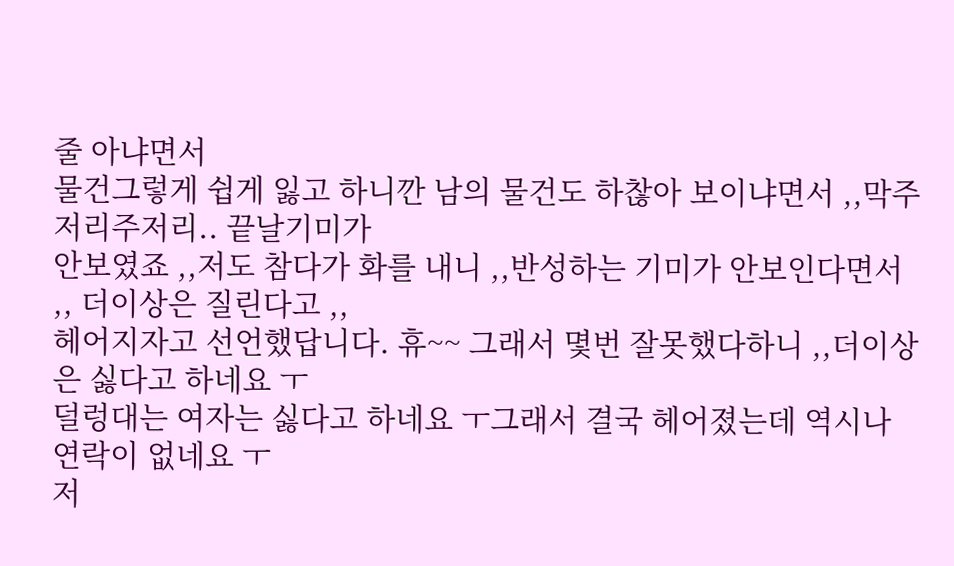줄 아냐면서
물건그렇게 쉽게 잃고 하니깐 남의 물건도 하찮아 보이냐면서 ,,막주저리주저리.. 끝날기미가
안보였죠 ,,저도 참다가 화를 내니 ,,반성하는 기미가 안보인다면서 ,, 더이상은 질린다고 ,,
헤어지자고 선언했답니다. 휴~~ 그래서 몇번 잘못했다하니 ,,더이상은 싫다고 하네요 ㅜ
덜렁대는 여자는 싫다고 하네요 ㅜ그래서 결국 헤어졌는데 역시나 연락이 없네요 ㅜ
저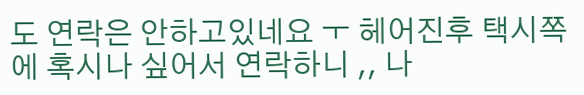도 연락은 안하고있네요 ㅜ 헤어진후 택시쪽에 혹시나 싶어서 연락하니 ,, 나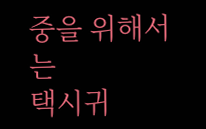중을 위해서는
택시귀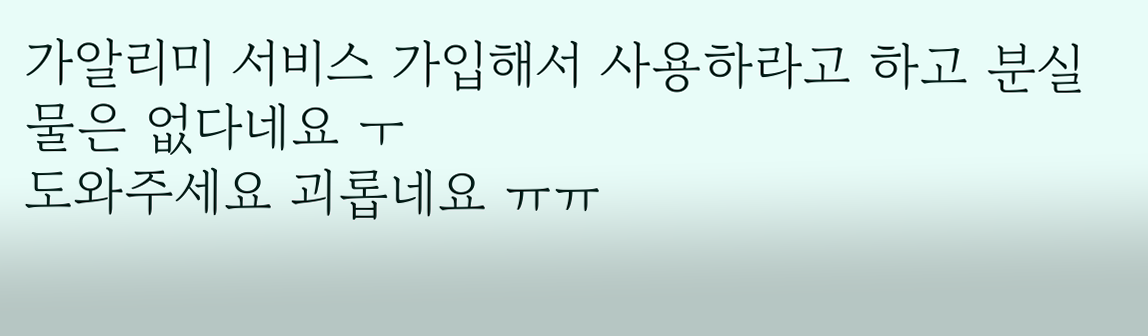가알리미 서비스 가입해서 사용하라고 하고 분실물은 없다네요 ㅜ
도와주세요 괴롭네요 ㅠㅠ